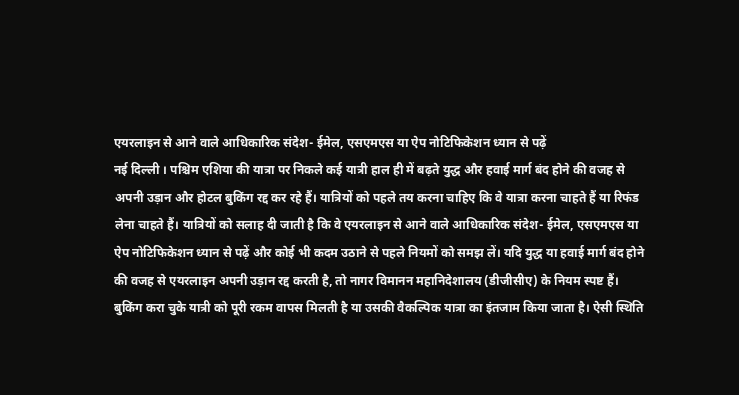एयरलाइन से आने वाले आधिकारिक संदेश- ईमेल, एसएमएस या ऐप नोटिफिकेशन ध्यान से पढ़ें
नई दिल्ली । पश्चिम एशिया की यात्रा पर निकले कई यात्री हाल ही में बढ़ते युद्ध और हवाई मार्ग बंद होने की वजह से अपनी उड़ान और होटल बुकिंग रद्द कर रहे हैं। यात्रियों को पहले तय करना चाहिए कि वे यात्रा करना चाहते हैं या रिफंड लेना चाहते हैं। यात्रियों को सलाह दी जाती है कि वे एयरलाइन से आने वाले आधिकारिक संदेश- ईमेल, एसएमएस या ऐप नोटिफिकेशन ध्यान से पढ़ें और कोई भी कदम उठाने से पहले नियमों को समझ लें। यदि युद्ध या हवाई मार्ग बंद होने की वजह से एयरलाइन अपनी उड़ान रद्द करती है, तो नागर विमानन महानिदेशालय (डीजीसीए) के नियम स्पष्ट हैं। बुकिंग करा चुके यात्री को पूरी रकम वापस मिलती है या उसकी वैकल्पिक यात्रा का इंतजाम किया जाता है। ऐसी स्थिति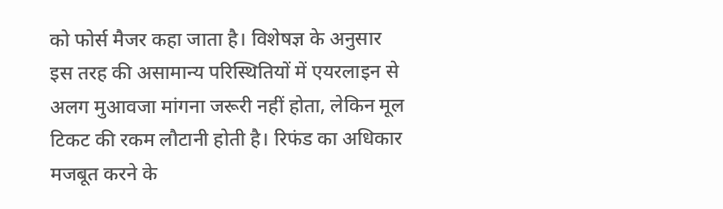को फोर्स मैजर कहा जाता है। विशेषज्ञ के अनुसार इस तरह की असामान्य परिस्थितियों में एयरलाइन से अलग मुआवजा मांगना जरूरी नहीं होता, लेकिन मूल टिकट की रकम लौटानी होती है। रिफंड का अधिकार मजबूत करने के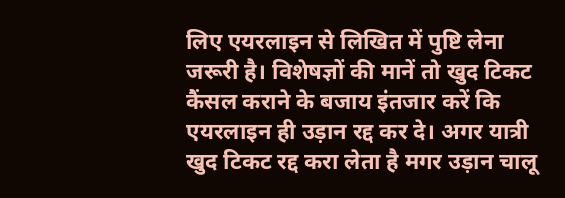लिए एयरलाइन से लिखित में पुष्टि लेना जरूरी है। विशेषज्ञों की मानें तो खुद टिकट कैंसल कराने के बजाय इंतजार करें कि एयरलाइन ही उड़ान रद्द कर दे। अगर यात्री खुद टिकट रद्द करा लेता है मगर उड़ान चालू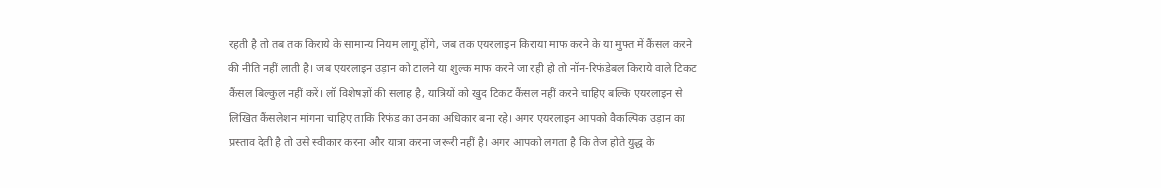रहती है तो तब तक किराये के सामान्य नियम लागू होंगे, जब तक एयरलाइन किराया माफ करने के या मुफ्त में कैंसल करने की नीति नहीं लाती है। जब एयरलाइन उड़ान को टालने या शुल्क माफ करने जा रही हो तो नॉन-रिफंडेबल किराये वाले टिकट कैंसल बिल्कुल नहीं करें। लॉ विशेषज्ञों की सलाह है, यात्रियों को खुद टिकट कैंसल नहीं करने चाहिए बल्कि एयरलाइन से लिखित कैंसलेशन मांगना चाहिए ताकि रिफंड का उनका अधिकार बना रहे। अगर एयरलाइन आपको वैकल्पिक उड़ान का प्रस्ताव देती है तो उसे स्वीकार करना और यात्रा करना जरूरी नहीं है। अगर आपको लगता है कि तेज होते युद्ध के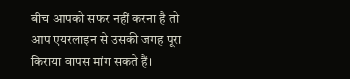बीच आपको सफर नहीं करना है तो आप एयरलाइन से उसकी जगह पूरा किराया वापस मांग सकते हैं।